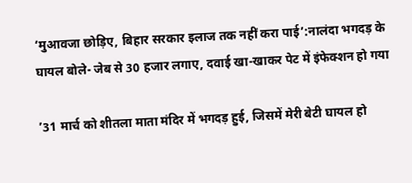‘मुआवजा छोड़िए, बिहार सरकार इलाज तक नहीं करा पाई’:नालंदा भगदड़ के घायल बोले- जेब से 30 हजार लगाए, दवाई खा-खाकर पेट में इंफेक्शन हो गया

’31 मार्च को शीतला माता मंदिर में भगदड़ हुई, जिसमें मेरी बेटी घायल हो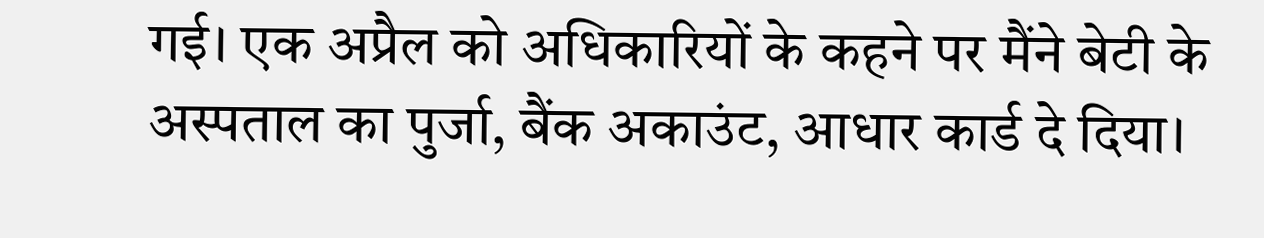गई। एक अप्रैल को अधिकारियों के कहने पर मैंने बेटी के अस्पताल का पुर्जा, बैंक अकाउंट, आधार कार्ड दे दिया।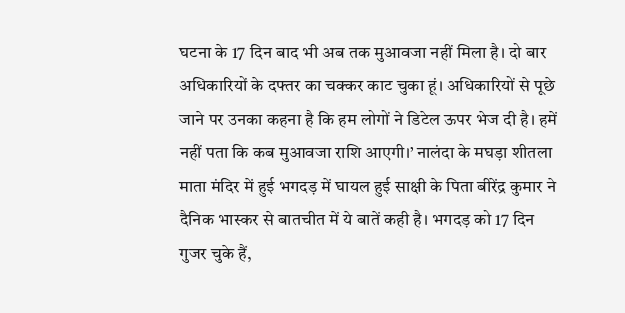घटना के 17 दिन बाद भी अब तक मुआवजा नहीं मिला है। दो बार अधिकारियों के दफ्तर का चक्कर काट चुका हूं। अधिकारियों से पूछे जाने पर उनका कहना है कि हम लोगों ने डिटेल ऊपर भेज दी है। हमें नहीं पता कि कब मुआवजा राशि आएगी।’ नालंदा के मघड़ा शीतला माता मंदिर में हुई भगदड़ में घायल हुई साक्षी के पिता बीरेंद्र कुमार ने दैनिक भास्कर से बातचीत में ये बातें कही है। भगदड़ को 17 दिन गुजर चुके हैं,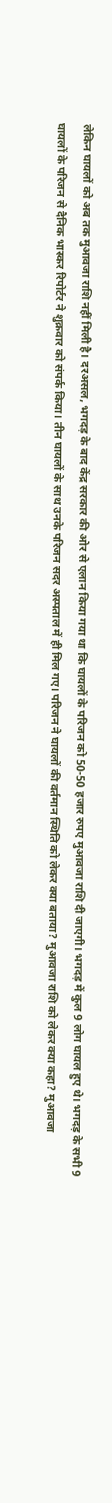लेकिन घायलों को अब तक मुआवजा राशि नहीं मिली है। दरअसल, भगदड़ के बाद केंद्र सरकार की ओर से एलान किया गया था कि घायलों के परिजन को 50-50 हजार रुपए मुआवजा राशि दी जाएगी। भगदड़ में कुल 9 लोग घायल हुए थे। भगदड़ के सभी 9 घायलों के परिजन से दैनिक भास्कर रिपोर्टर ने शुक्रवार को संपर्क किया। तीन घायलों के साथ उनके परिजन सदर अस्पताल में ही मिल गए। परिजन ने घायलों की वर्तमान स्थिति को लेकर क्या बताया? मुआवजा राशि को लेकर क्या कहा? मुआवजा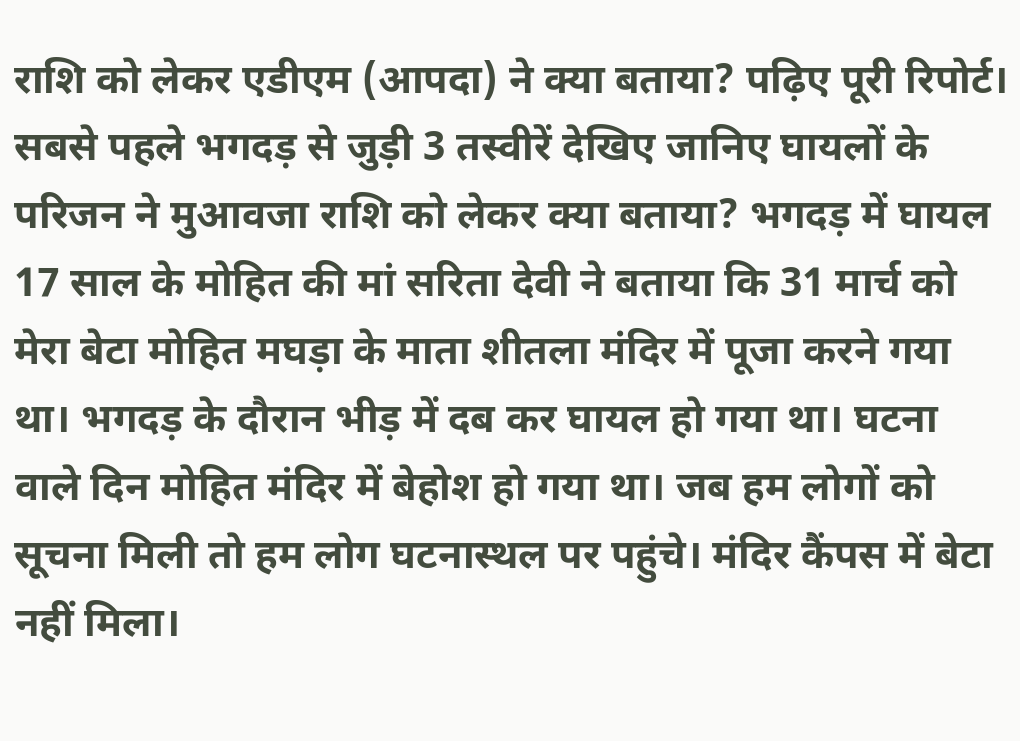राशि को लेकर एडीएम (आपदा) ने क्या बताया? पढ़िए पूरी रिपोर्ट। सबसे पहले भगदड़ से जुड़ी 3 तस्वीरें देखिए जानिए घायलों के परिजन ने मुआवजा राशि को लेकर क्या बताया? भगदड़ में घायल 17 साल के मोहित की मां सरिता देवी ने बताया कि 31 मार्च को मेरा बेटा मोहित मघड़ा के माता शीतला मंदिर में पूजा करने गया था। भगदड़ के दौरान भीड़ में दब कर घायल हो गया था। घटना वाले दिन मोहित मंदिर में बेहोश हो गया था। जब हम लोगों को सूचना मिली तो हम लोग घटनास्थल पर पहुंचे। मंदिर कैंपस में बेटा नहीं मिला।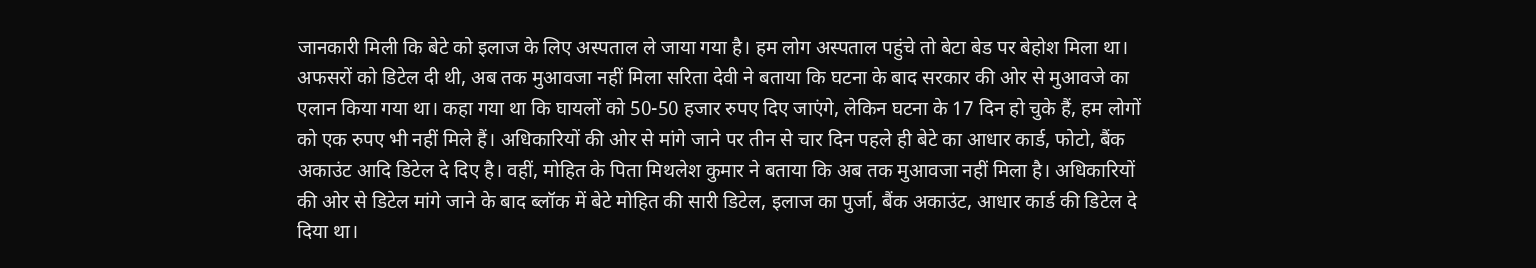जानकारी मिली कि बेटे को इलाज के लिए अस्पताल ले जाया गया है। हम लोग अस्पताल पहुंचे तो बेटा बेड पर बेहोश मिला था। अफसरों को डिटेल दी थी, अब तक मुआवजा नहीं मिला सरिता देवी ने बताया कि घटना के बाद सरकार की ओर से मुआवजे का एलान किया गया था। कहा गया था कि घायलों को 50-50 हजार रुपए दिए जाएंगे, लेकिन घटना के 17 दिन हो चुके हैं, हम लोगों को एक रुपए भी नहीं मिले हैं। अधिकारियों की ओर से मांगे जाने पर तीन से चार दिन पहले ही बेटे का आधार कार्ड, फोटो, बैंक अकाउंट आदि डिटेल दे दिए है। वहीं, मोहित के पिता मिथलेश कुमार ने बताया कि अब तक मुआवजा नहीं मिला है। अधिकारियों की ओर से डिटेल मांगे जाने के बाद ब्लॉक में बेटे मोहित की सारी डिटेल, इलाज का पुर्जा, बैंक अकाउंट, आधार कार्ड की डिटेल दे दिया था।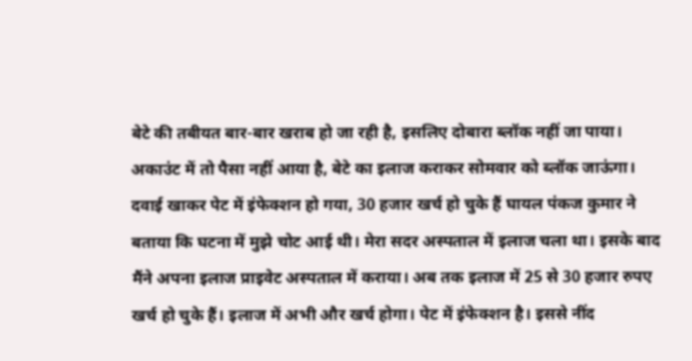बेटे की तबीयत बार-बार खराब हो जा रही है, इसलिए दोबारा ब्लॉक नहीं जा पाया। अकाउंट में तो पैसा नहीं आया है, बेटे का इलाज कराकर सोमवार को ब्लॉक जाऊंगा। दवाई खाकर पेट में इंफेक्शन हो गया, 30 हजार खर्च हो चुके हैं घायल पंकज कुमार ने बताया कि घटना में मुझे चोट आई थी। मेरा सदर अस्पताल में इलाज चला था। इसके बाद मैंने अपना इलाज प्राइवेट अस्पताल में कराया। अब तक इलाज में 25 से 30 हजार रुपए खर्च हो चुके हैं। इलाज में अभी और खर्च होगा। पेट में इंफेक्शन है। इससे नींद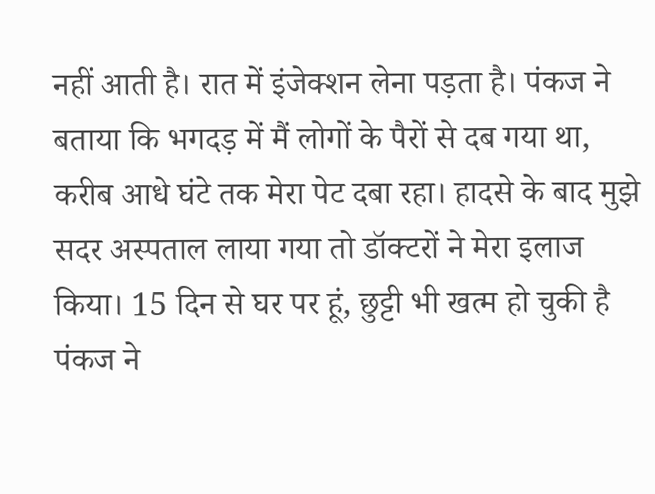नहीं आती है। रात में इंजेक्शन लेना पड़ता है। पंकज ने बताया कि भगदड़ में मैं लोगों के पैरों से दब गया था, करीब आधे घंटे तक मेरा पेट दबा रहा। हादसे के बाद मुझे सदर अस्पताल लाया गया तो डॉक्टरों ने मेरा इलाज किया। 15 दिन से घर पर हूं, छुट्टी भी खत्म हो चुकी है पंकज ने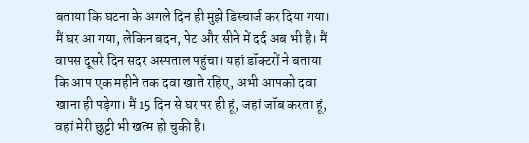बताया कि घटना के अगले दिन ही मुझे डिस्चार्ज कर दिया गया। मैं घर आ गया, लेकिन बदन, पेट और सीने में दर्द अब भी है। मैं वापस दूसरे दिन सदर अस्पताल पहुंचा। यहां डॉक्टरों ने बताया कि आप एक महीने तक दवा खाते रहिए, अभी आपको दवा खाना ही पड़ेगा। मैं 15 दिन से घर पर ही हूं, जहां जॉब करता हूं, वहां मेरी छुट्टी भी खत्म हो चुकी है।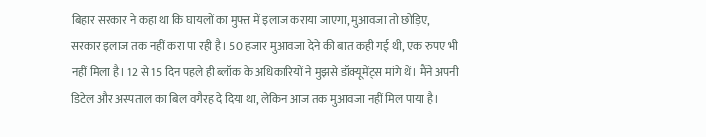बिहार सरकार ने कहा था कि घायलों का मुफ्त में इलाज कराया जाएगा, मुआवजा तो छोड़िए, सरकार इलाज तक नहीं करा पा रही है। 50 हजार मुआवजा देने की बात कही गई थी, एक रुपए भी नहीं मिला है। 12 से 15 दिन पहले ही ब्लॉक के अधिकारियों ने मुझसे डॉक्यूमेंट्स मांगे थें। मैंने अपनी डिटेल और अस्पताल का बिल वगैरह दे दिया था, लेकिन आज तक मुआवजा नहीं मिल पाया है।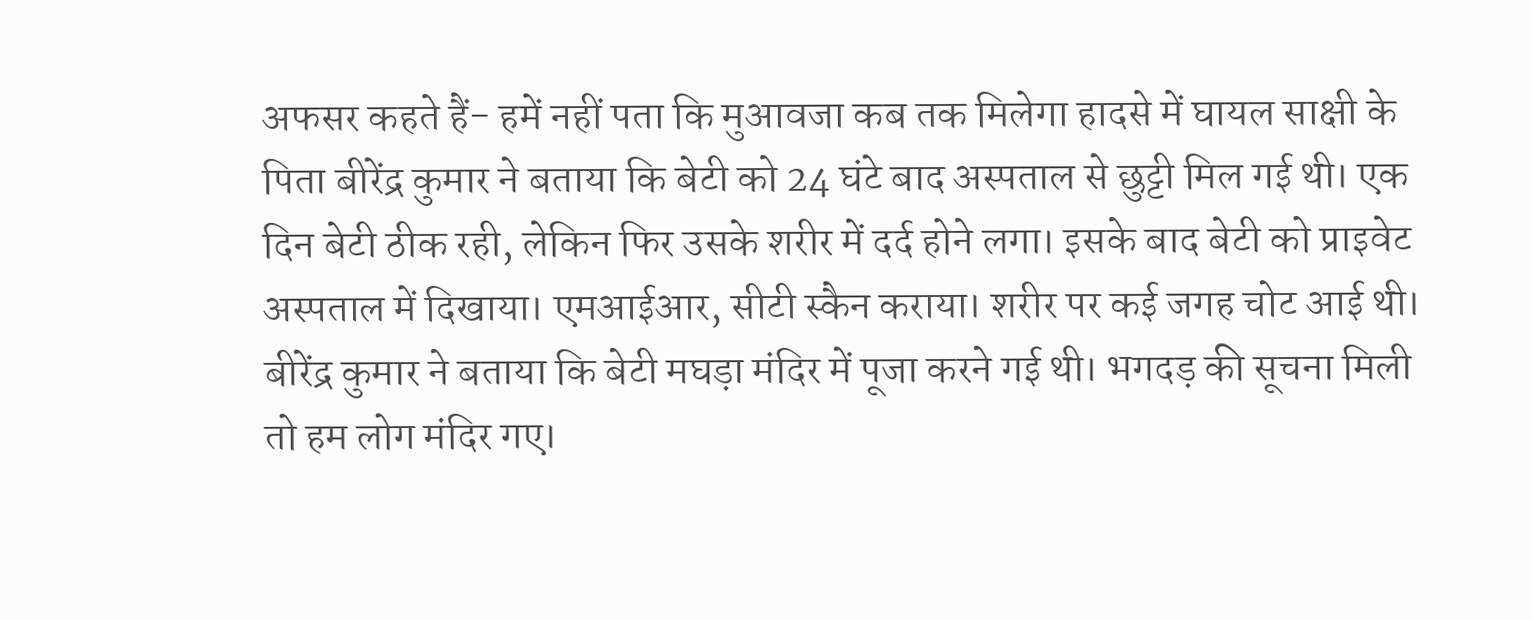अफसर कहते हैं- हमें नहीं पता कि मुआवजा कब तक मिलेगा हादसे में घायल साक्षी के पिता बीरेंद्र कुमार ने बताया कि बेटी को 24 घंटे बाद अस्पताल से छुट्टी मिल गई थी। एक दिन बेटी ठीक रही, लेकिन फिर उसके शरीर में दर्द होने लगा। इसके बाद बेटी को प्राइवेट अस्पताल में दिखाया। एमआईआर, सीटी स्कैन कराया। शरीर पर कई जगह चोट आई थी। बीरेंद्र कुमार ने बताया कि बेटी मघड़ा मंदिर में पूजा करने गई थी। भगदड़ की सूचना मिली तो हम लोग मंदिर गए।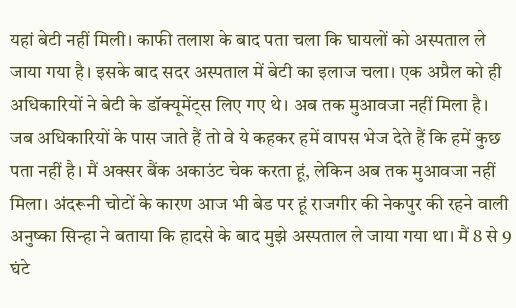यहां बेटी नहीं मिली। काफी तलाश के बाद पता चला कि घायलों को अस्पताल ले जाया गया है। इसके बाद सदर अस्पताल में बेटी का इलाज चला। एक अप्रैल को ही अधिकारियों ने बेटी के डॉक्यूमेंट्स लिए गए थे। अब तक मुआवजा नहीं मिला है। जब अधिकारियों के पास जाते हैं तो वे ये कहकर हमें वापस भेज देते हैं कि हमें कुछ पता नहीं है। मैं अक्सर बैंक अकाउंट चेक करता हूं, लेकिन अब तक मुआवजा नहीं मिला। अंदरूनी चोटों के कारण आज भी बेड पर हूं राजगीर की नेकपुर की रहने वाली अनुष्का सिन्हा ने बताया कि हादसे के बाद मुझे अस्पताल ले जाया गया था। मैं 8 से 9 घंटे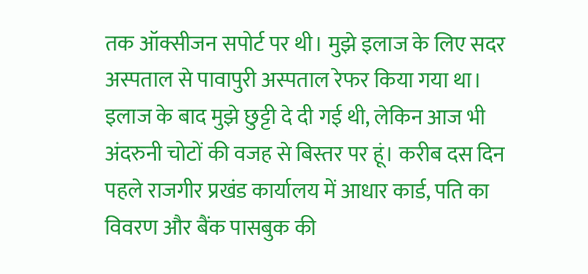तक ऑक्सीजन सपोर्ट पर थी। मुझे इलाज के लिए सदर अस्पताल से पावापुरी अस्पताल रेफर किया गया था। इलाज के बाद मुझे छुट्टी दे दी गई थी, लेकिन आज भी अंदरुनी चोटों की वजह से बिस्तर पर हूं। करीब दस दिन पहले राजगीर प्रखंड कार्यालय में आधार कार्ड, पति का विवरण और बैंक पासबुक की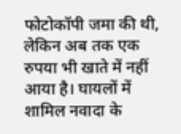फोटोकॉपी जमा की थी, लेकिन अब तक एक रुपया भी खाते में नहीं आया है। घायलों में शामिल नवादा के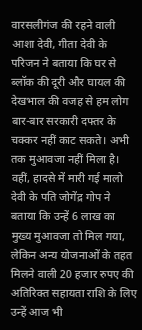वारसलीगंज की रहने वाली आशा देवी, गीता देवी के परिजन ने बताया कि घर से ब्लॉक की दूरी और घायल की देखभाल की वजह से हम लोग बार-बार सरकारी दफ्तर के चक्कर नहीं काट सकते। अभी तक मुआवजा नहीं मिला है। वहीं, हादसे में मारी गई मालो देवी के पति जोगेंद्र गोप ने बताया कि उन्हें 6 लाख का मुख्य मुआवजा तो मिल गया, लेकिन अन्य योजनाओं के तहत मिलने वाली 20 हजार रुपए की अतिरिक्त सहायता राशि के लिए उन्हें आज भी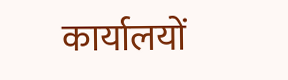कार्यालयों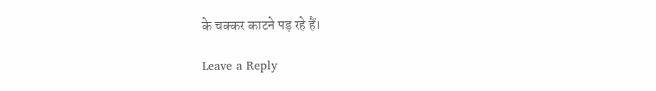के चक्कर काटने पड़ रहे हैं।

Leave a Reply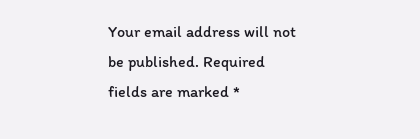Your email address will not be published. Required fields are marked *